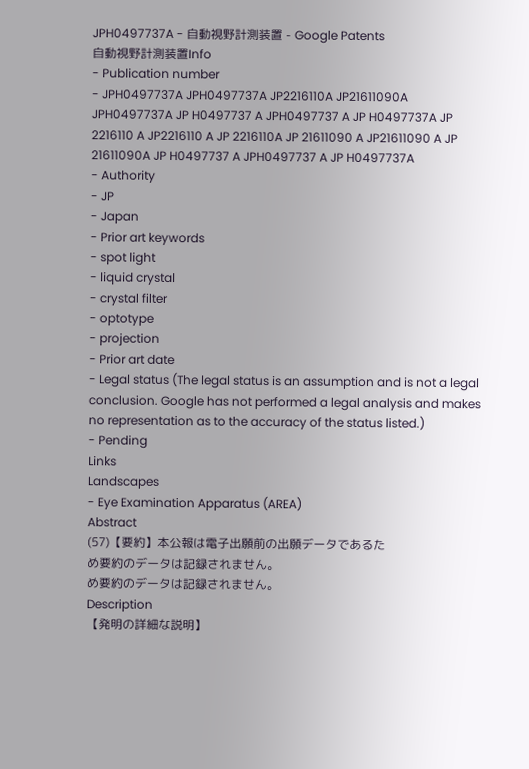JPH0497737A - 自動視野計測装置 - Google Patents
自動視野計測装置Info
- Publication number
- JPH0497737A JPH0497737A JP2216110A JP21611090A JPH0497737A JP H0497737 A JPH0497737 A JP H0497737A JP 2216110 A JP2216110 A JP 2216110A JP 21611090 A JP21611090 A JP 21611090A JP H0497737 A JPH0497737 A JP H0497737A
- Authority
- JP
- Japan
- Prior art keywords
- spot light
- liquid crystal
- crystal filter
- optotype
- projection
- Prior art date
- Legal status (The legal status is an assumption and is not a legal conclusion. Google has not performed a legal analysis and makes no representation as to the accuracy of the status listed.)
- Pending
Links
Landscapes
- Eye Examination Apparatus (AREA)
Abstract
(57)【要約】本公報は電子出願前の出願データであるた
め要約のデータは記録されません。
め要約のデータは記録されません。
Description
【発明の詳細な説明】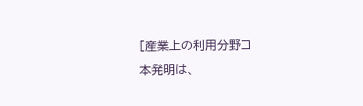[産業上の利用分野コ
本発明は、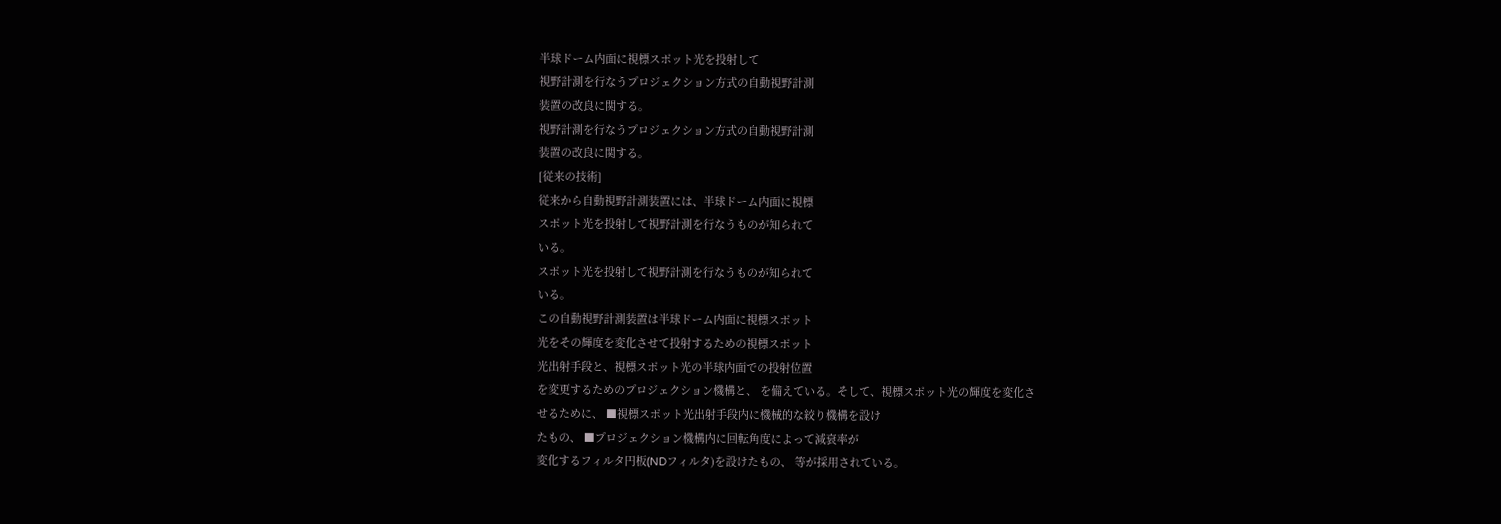半球ドーム内面に視標スポット光を投射して
視野計測を行なうプロジェクション方式の自動視野計測
装置の改良に関する。
視野計測を行なうプロジェクション方式の自動視野計測
装置の改良に関する。
[従来の技術]
従来から自動視野計測装置には、半球ドーム内面に視標
スポット光を投射して視野計測を行なうものが知られて
いる。
スポット光を投射して視野計測を行なうものが知られて
いる。
この自動視野計測装置は半球ドーム内面に視標スポット
光をその輝度を変化させて投射するための視標スポット
光出射手段と、視標スポット光の半球内面での投射位置
を変更するためのプロジェクション機構と、 を備えている。そして、視標スポット光の輝度を変化さ
せるために、 ■視標スポット光出射手段内に機械的な絞り機構を設け
たもの、 ■プロジェクション機構内に回転角度によって減衰率が
変化するフィルタ円板(NDフィルタ)を設けたもの、 等が採用されている。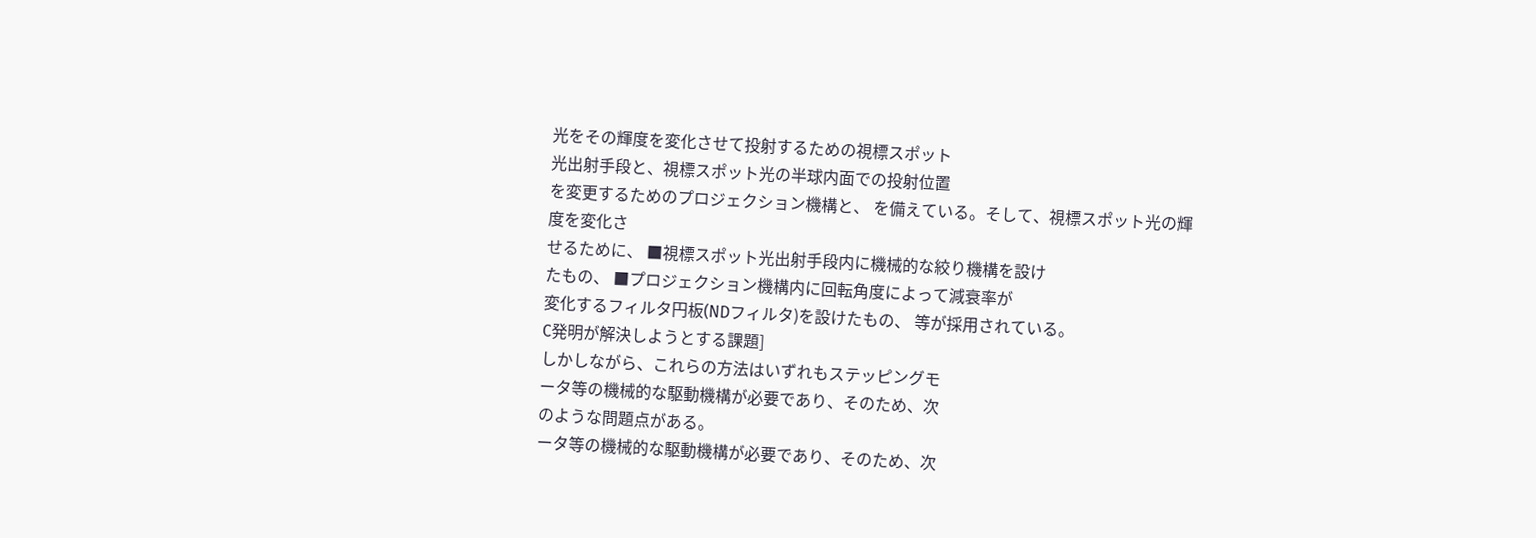光をその輝度を変化させて投射するための視標スポット
光出射手段と、視標スポット光の半球内面での投射位置
を変更するためのプロジェクション機構と、 を備えている。そして、視標スポット光の輝度を変化さ
せるために、 ■視標スポット光出射手段内に機械的な絞り機構を設け
たもの、 ■プロジェクション機構内に回転角度によって減衰率が
変化するフィルタ円板(NDフィルタ)を設けたもの、 等が採用されている。
C発明が解決しようとする課題]
しかしながら、これらの方法はいずれもステッピングモ
ータ等の機械的な駆動機構が必要であり、そのため、次
のような問題点がある。
ータ等の機械的な駆動機構が必要であり、そのため、次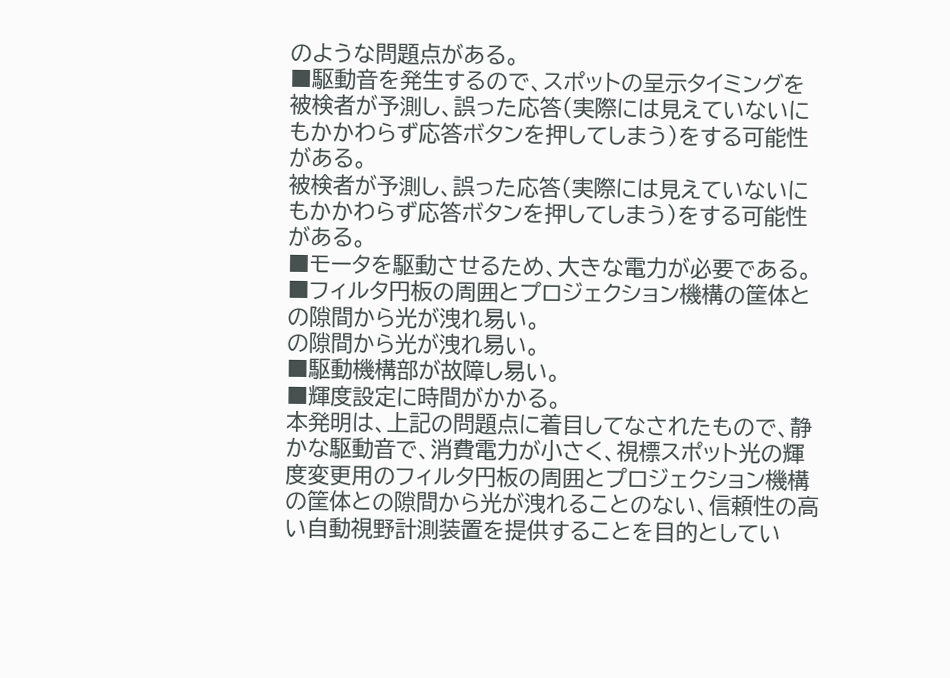のような問題点がある。
■駆動音を発生するので、スポットの呈示タイミングを
被検者が予測し、誤った応答(実際には見えていないに
もかかわらず応答ボタンを押してしまう)をする可能性
がある。
被検者が予測し、誤った応答(実際には見えていないに
もかかわらず応答ボタンを押してしまう)をする可能性
がある。
■モータを駆動させるため、大きな電力が必要である。
■フィルタ円板の周囲とプロジェクション機構の筐体と
の隙間から光が洩れ易い。
の隙間から光が洩れ易い。
■駆動機構部が故障し易い。
■輝度設定に時間がかかる。
本発明は、上記の問題点に着目してなされたもので、静
かな駆動音で、消費電力が小さく、視標スポット光の輝
度変更用のフィルタ円板の周囲とプロジェクション機構
の筐体との隙間から光が洩れることのない、信頼性の高
い自動視野計測装置を提供することを目的としてい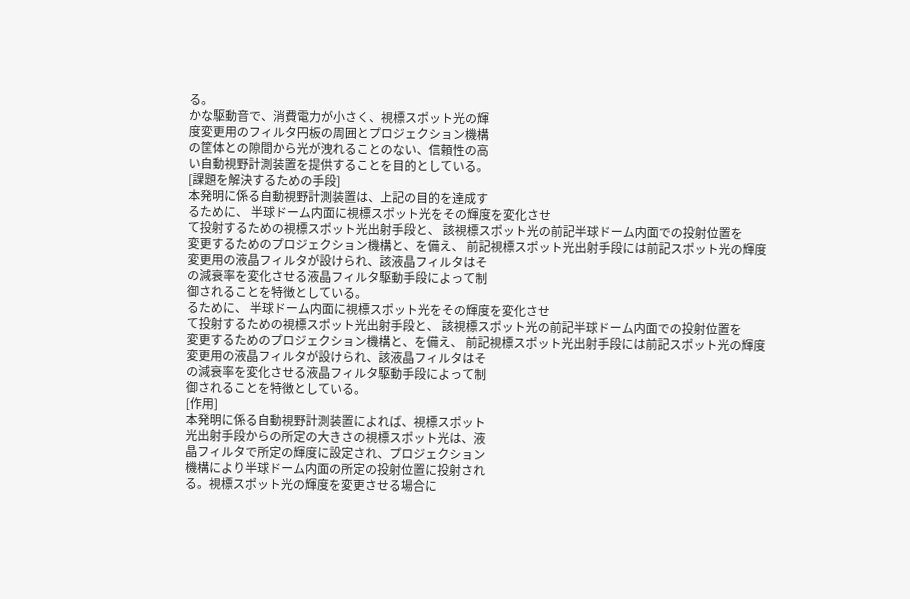る。
かな駆動音で、消費電力が小さく、視標スポット光の輝
度変更用のフィルタ円板の周囲とプロジェクション機構
の筐体との隙間から光が洩れることのない、信頼性の高
い自動視野計測装置を提供することを目的としている。
[課題を解決するための手段]
本発明に係る自動視野計測装置は、上記の目的を達成す
るために、 半球ドーム内面に視標スポット光をその輝度を変化させ
て投射するための視標スポット光出射手段と、 該視標スポット光の前記半球ドーム内面での投射位置を
変更するためのプロジェクション機構と、を備え、 前記視標スポット光出射手段には前記スポット光の輝度
変更用の液晶フィルタが設けられ、該液晶フィルタはそ
の減衰率を変化させる液晶フィルタ駆動手段によって制
御されることを特徴としている。
るために、 半球ドーム内面に視標スポット光をその輝度を変化させ
て投射するための視標スポット光出射手段と、 該視標スポット光の前記半球ドーム内面での投射位置を
変更するためのプロジェクション機構と、を備え、 前記視標スポット光出射手段には前記スポット光の輝度
変更用の液晶フィルタが設けられ、該液晶フィルタはそ
の減衰率を変化させる液晶フィルタ駆動手段によって制
御されることを特徴としている。
[作用]
本発明に係る自動視野計測装置によれば、視標スポット
光出射手段からの所定の大きさの視標スポット光は、液
晶フィルタで所定の輝度に設定され、プロジェクション
機構により半球ドーム内面の所定の投射位置に投射され
る。視標スポット光の輝度を変更させる場合に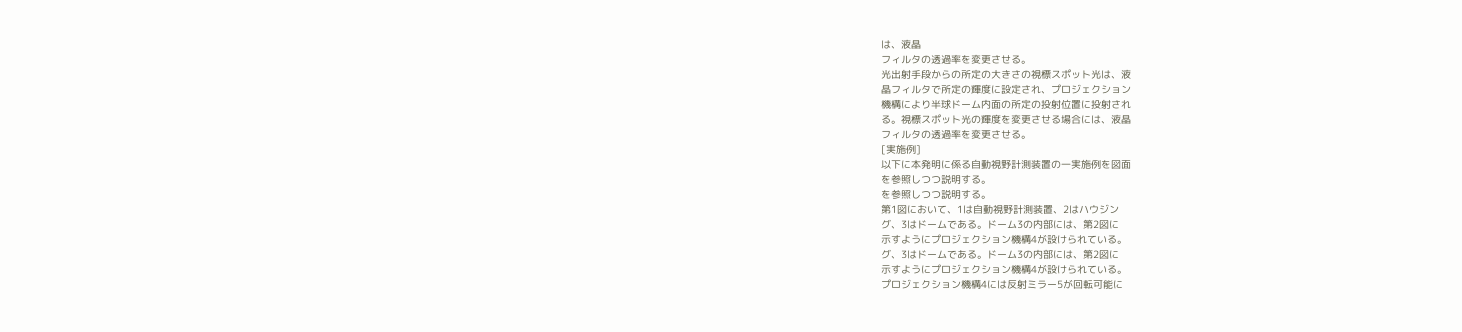は、液晶
フィルタの透過率を変更させる。
光出射手段からの所定の大きさの視標スポット光は、液
晶フィルタで所定の輝度に設定され、プロジェクション
機構により半球ドーム内面の所定の投射位置に投射され
る。視標スポット光の輝度を変更させる場合には、液晶
フィルタの透過率を変更させる。
[実施例]
以下に本発明に係る自動視野計測装置の一実施例を図面
を参照しつつ説明する。
を参照しつつ説明する。
第1図において、1は自動視野計測装置、2はハウジン
グ、3はドームである。ドーム3の内部には、第2図に
示すようにプロジェクション機構4が設けられている。
グ、3はドームである。ドーム3の内部には、第2図に
示すようにプロジェクション機構4が設けられている。
プロジェクション機構4には反射ミラー5が回転可能に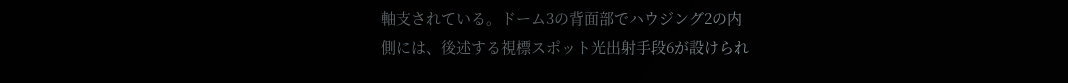軸支されている。ドーム3の背面部でハウジング2の内
側には、後述する視標スポット光出射手段6が設けられ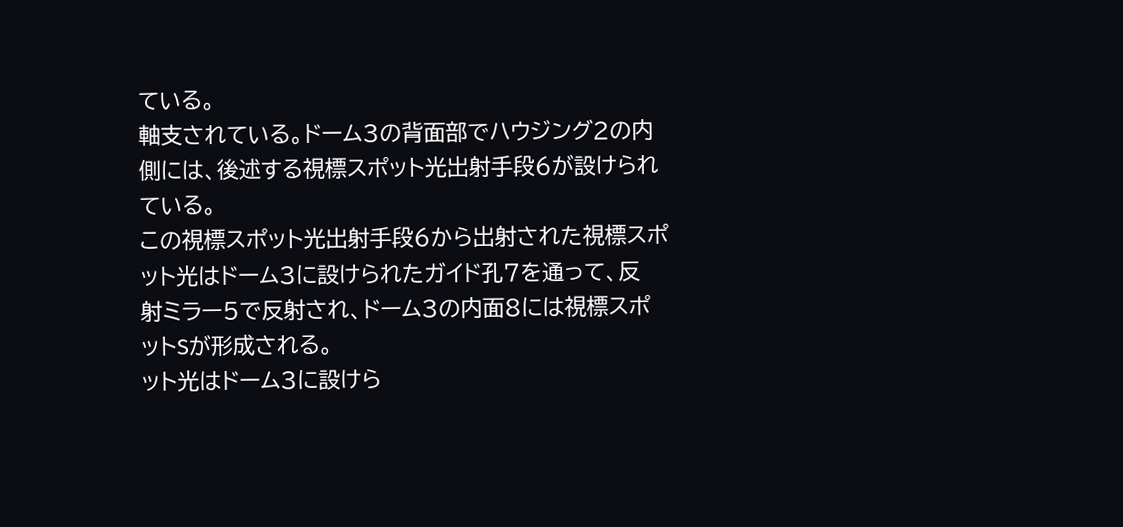ている。
軸支されている。ドーム3の背面部でハウジング2の内
側には、後述する視標スポット光出射手段6が設けられ
ている。
この視標スポット光出射手段6から出射された視標スポ
ット光はドーム3に設けられたガイド孔7を通って、反
射ミラー5で反射され、ドーム3の内面8には視標スポ
ットSが形成される。
ット光はドーム3に設けら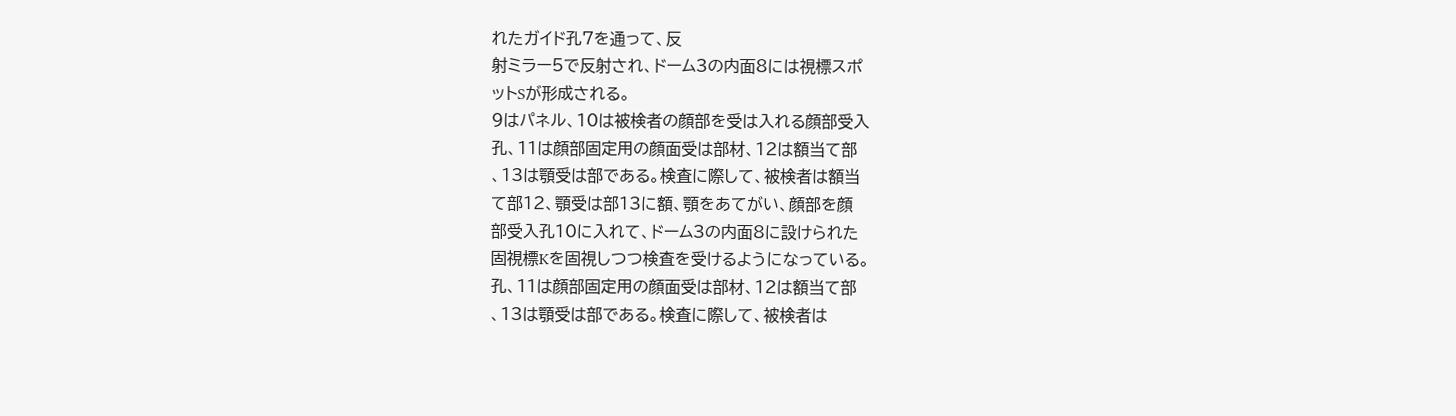れたガイド孔7を通って、反
射ミラー5で反射され、ドーム3の内面8には視標スポ
ットSが形成される。
9はパネル、10は被検者の顔部を受は入れる顔部受入
孔、11は顔部固定用の顔面受は部材、12は額当て部
、13は顎受は部である。検査に際して、被検者は額当
て部12、顎受は部13に額、顎をあてがい、顔部を顔
部受入孔10に入れて、ドーム3の内面8に設けられた
固視標Kを固視しつつ検査を受けるようになっている。
孔、11は顔部固定用の顔面受は部材、12は額当て部
、13は顎受は部である。検査に際して、被検者は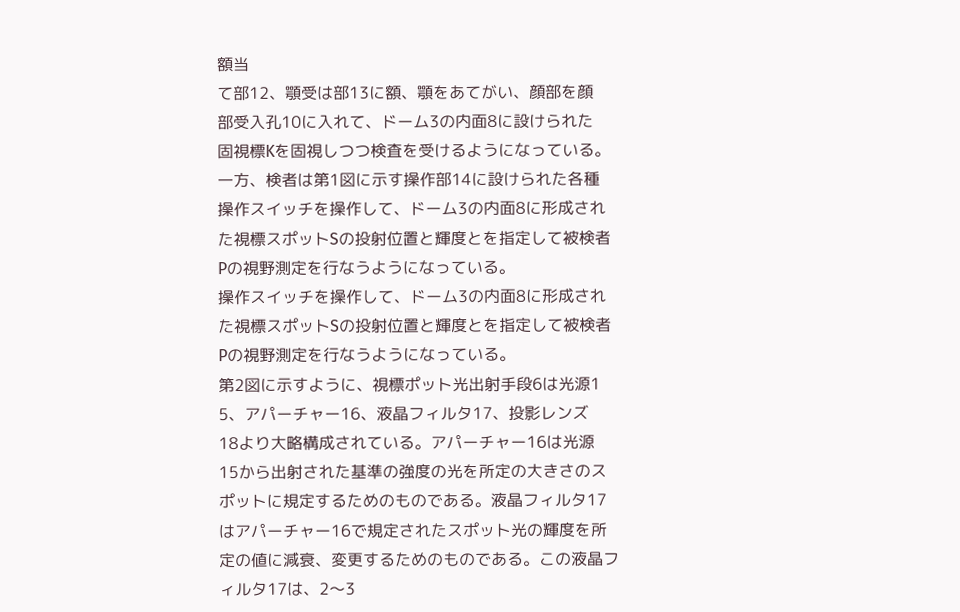額当
て部12、顎受は部13に額、顎をあてがい、顔部を顔
部受入孔10に入れて、ドーム3の内面8に設けられた
固視標Kを固視しつつ検査を受けるようになっている。
一方、検者は第1図に示す操作部14に設けられた各種
操作スイッチを操作して、ドーム3の内面8に形成され
た視標スポットSの投射位置と輝度とを指定して被検者
Pの視野測定を行なうようになっている。
操作スイッチを操作して、ドーム3の内面8に形成され
た視標スポットSの投射位置と輝度とを指定して被検者
Pの視野測定を行なうようになっている。
第2図に示すように、視標ポット光出射手段6は光源1
5、アパーチャー16、液晶フィルタ17、投影レンズ
18より大略構成されている。アパーチャー16は光源
15から出射された基準の強度の光を所定の大きさのス
ポットに規定するためのものである。液晶フィルタ17
はアパーチャー16で規定されたスポット光の輝度を所
定の値に減衰、変更するためのものである。この液晶フ
ィルタ17は、2〜3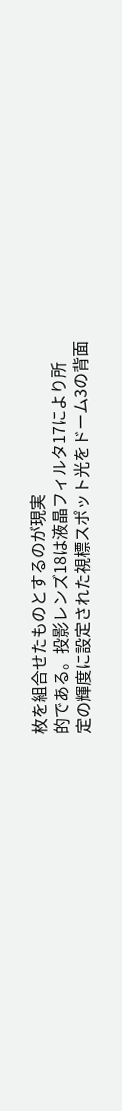枚を組合せたものとするのが現実
的である。投影レンズ18は液晶フィルタ17により所
定の輝度に設定された視標スポット光をドーム3の背面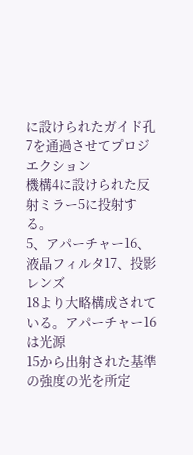に設けられたガイド孔7を通過させてプロジエクション
機構4に設けられた反射ミラー5に投射する。
5、アパーチャー16、液晶フィルタ17、投影レンズ
18より大略構成されている。アパーチャー16は光源
15から出射された基準の強度の光を所定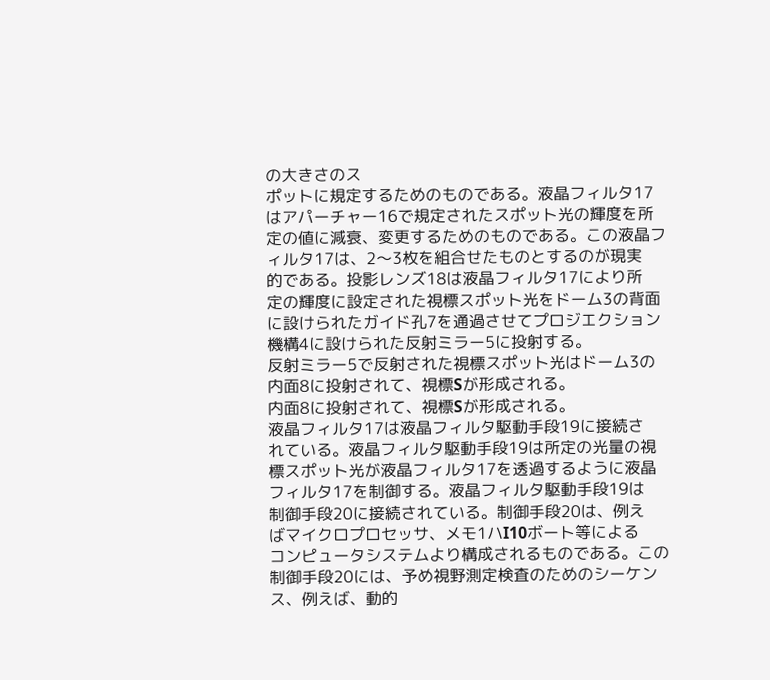の大きさのス
ポットに規定するためのものである。液晶フィルタ17
はアパーチャー16で規定されたスポット光の輝度を所
定の値に減衰、変更するためのものである。この液晶フ
ィルタ17は、2〜3枚を組合せたものとするのが現実
的である。投影レンズ18は液晶フィルタ17により所
定の輝度に設定された視標スポット光をドーム3の背面
に設けられたガイド孔7を通過させてプロジエクション
機構4に設けられた反射ミラー5に投射する。
反射ミラー5で反射された視標スポット光はドーム3の
内面8に投射されて、視標Sが形成される。
内面8に投射されて、視標Sが形成される。
液晶フィルタ17は液晶フィルタ駆動手段19に接続さ
れている。液晶フィルタ駆動手段19は所定の光量の視
標スポット光が液晶フィルタ17を透過するように液晶
フィルタ17を制御する。液晶フィルタ駆動手段19は
制御手段20に接続されている。制御手段20は、例え
ばマイクロプロセッサ、メモ1ハI10ボート等による
コンピュータシステムより構成されるものである。この
制御手段20には、予め視野測定検査のためのシーケン
ス、例えば、動的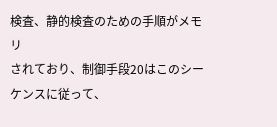検査、静的検査のための手順がメモリ
されており、制御手段20はこのシーケンスに従って、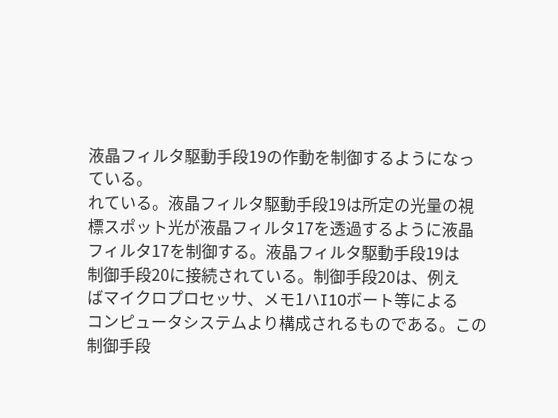液晶フィルタ駆動手段19の作動を制御するようになっ
ている。
れている。液晶フィルタ駆動手段19は所定の光量の視
標スポット光が液晶フィルタ17を透過するように液晶
フィルタ17を制御する。液晶フィルタ駆動手段19は
制御手段20に接続されている。制御手段20は、例え
ばマイクロプロセッサ、メモ1ハI10ボート等による
コンピュータシステムより構成されるものである。この
制御手段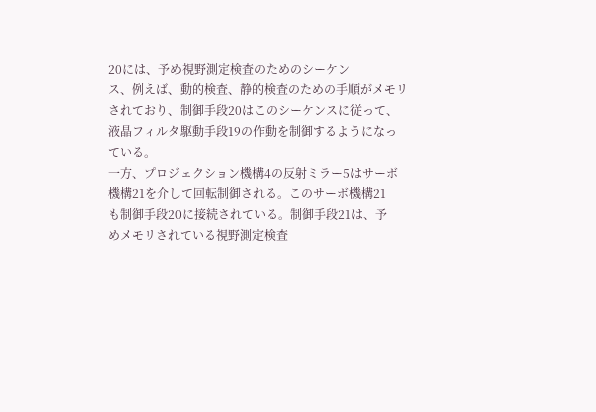20には、予め視野測定検査のためのシーケン
ス、例えば、動的検査、静的検査のための手順がメモリ
されており、制御手段20はこのシーケンスに従って、
液晶フィルタ駆動手段19の作動を制御するようになっ
ている。
一方、プロジェクション機構4の反射ミラー5はサーボ
機構21を介して回転制御される。このサーボ機構21
も制御手段20に接続されている。制御手段21は、予
めメモリされている視野測定検査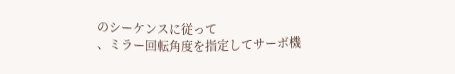のシーケンスに従って
、ミラー回転角度を指定してサーボ機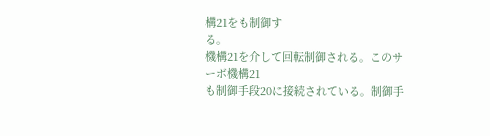構21をも制御す
る。
機構21を介して回転制御される。このサーボ機構21
も制御手段20に接続されている。制御手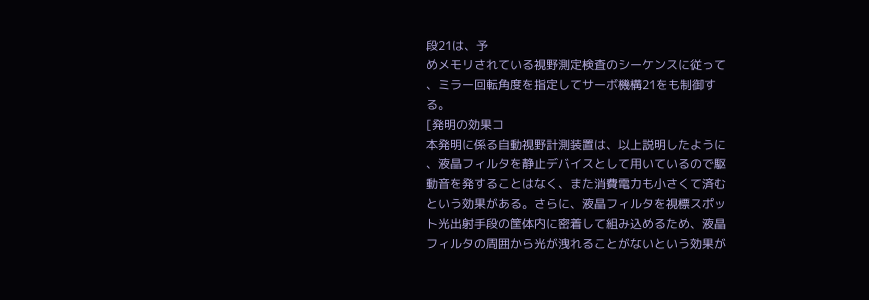段21は、予
めメモリされている視野測定検査のシーケンスに従って
、ミラー回転角度を指定してサーボ機構21をも制御す
る。
[発明の効果コ
本発明に係る自動視野計測装置は、以上説明したように
、液晶フィルタを静止デバイスとして用いているので駆
動音を発することはなく、また消費電力も小さくて済む
という効果がある。さらに、液晶フィルタを視標スポッ
ト光出射手段の筐体内に密着して組み込めるため、液晶
フィルタの周囲から光が洩れることがないという効果が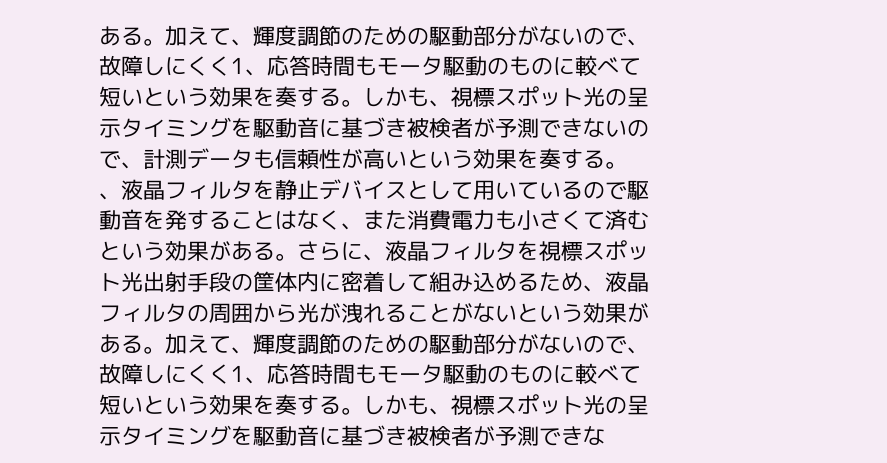ある。加えて、輝度調節のための駆動部分がないので、
故障しにくく1、応答時間もモータ駆動のものに較べて
短いという効果を奏する。しかも、視標スポット光の呈
示タイミングを駆動音に基づき被検者が予測できないの
で、計測データも信頼性が高いという効果を奏する。
、液晶フィルタを静止デバイスとして用いているので駆
動音を発することはなく、また消費電力も小さくて済む
という効果がある。さらに、液晶フィルタを視標スポッ
ト光出射手段の筐体内に密着して組み込めるため、液晶
フィルタの周囲から光が洩れることがないという効果が
ある。加えて、輝度調節のための駆動部分がないので、
故障しにくく1、応答時間もモータ駆動のものに較べて
短いという効果を奏する。しかも、視標スポット光の呈
示タイミングを駆動音に基づき被検者が予測できな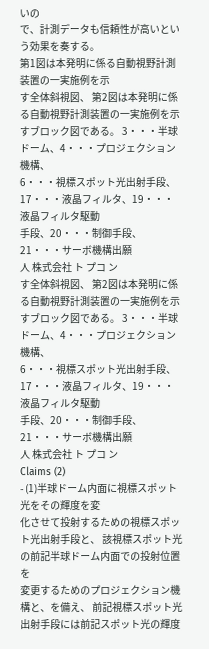いの
で、計測データも信頼性が高いという効果を奏する。
第1図は本発明に係る自動視野計測装置の一実施例を示
す全体斜視図、 第2図は本発明に係る自動視野計測装置の一実施例を示
すブロック図である。 3・・・半球ドーム、4・・・プロジェクション機構、
6・・・視標スポット光出射手段、 17・・・液晶フィルタ、19・・・液晶フィルタ駆動
手段、20・・・制御手段、21・・・サーボ機構出願
人 株式会社 ト プコ ン
す全体斜視図、 第2図は本発明に係る自動視野計測装置の一実施例を示
すブロック図である。 3・・・半球ドーム、4・・・プロジェクション機構、
6・・・視標スポット光出射手段、 17・・・液晶フィルタ、19・・・液晶フィルタ駆動
手段、20・・・制御手段、21・・・サーボ機構出願
人 株式会社 ト プコ ン
Claims (2)
- (1)半球ドーム内面に視標スポット光をその輝度を変
化させて投射するための視標スポット光出射手段と、 該視標スポット光の前記半球ドーム内面での投射位置を
変更するためのプロジェクション機構と、を備え、 前記視標スポット光出射手段には前記スポット光の輝度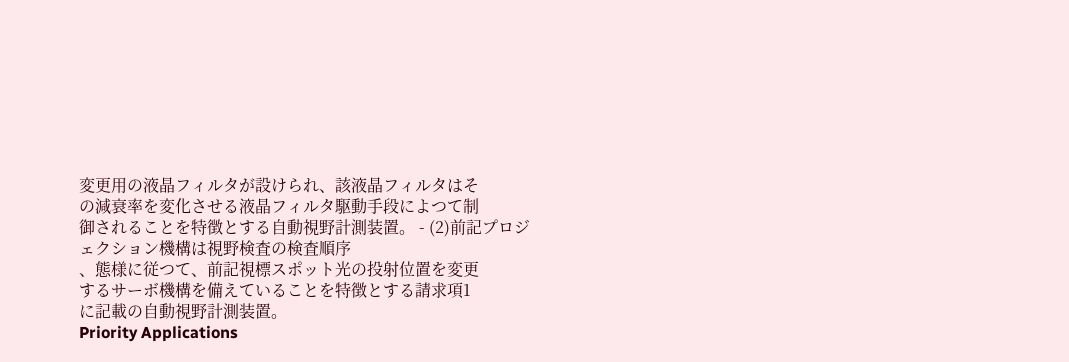変更用の液晶フィルタが設けられ、該液晶フィルタはそ
の減衰率を変化させる液晶フィルタ駆動手段によつて制
御されることを特徴とする自動視野計測装置。 - (2)前記プロジェクション機構は視野検査の検査順序
、態様に従つて、前記視標スポット光の投射位置を変更
するサーボ機構を備えていることを特徴とする請求項1
に記載の自動視野計測装置。
Priority Applications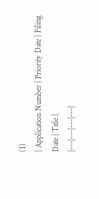(1)
| Application Number | Priority Date | Filing Date | Title |
|---|---|---|---|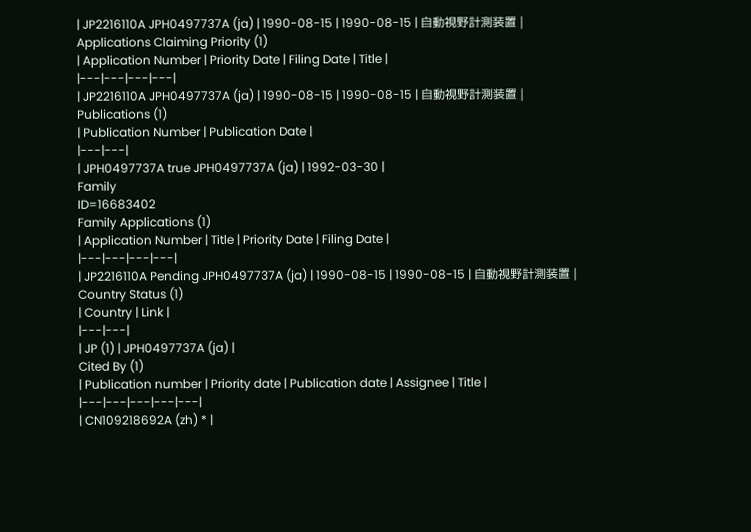| JP2216110A JPH0497737A (ja) | 1990-08-15 | 1990-08-15 | 自動視野計測装置 |
Applications Claiming Priority (1)
| Application Number | Priority Date | Filing Date | Title |
|---|---|---|---|
| JP2216110A JPH0497737A (ja) | 1990-08-15 | 1990-08-15 | 自動視野計測装置 |
Publications (1)
| Publication Number | Publication Date |
|---|---|
| JPH0497737A true JPH0497737A (ja) | 1992-03-30 |
Family
ID=16683402
Family Applications (1)
| Application Number | Title | Priority Date | Filing Date |
|---|---|---|---|
| JP2216110A Pending JPH0497737A (ja) | 1990-08-15 | 1990-08-15 | 自動視野計測装置 |
Country Status (1)
| Country | Link |
|---|---|
| JP (1) | JPH0497737A (ja) |
Cited By (1)
| Publication number | Priority date | Publication date | Assignee | Title |
|---|---|---|---|---|
| CN109218692A (zh) * |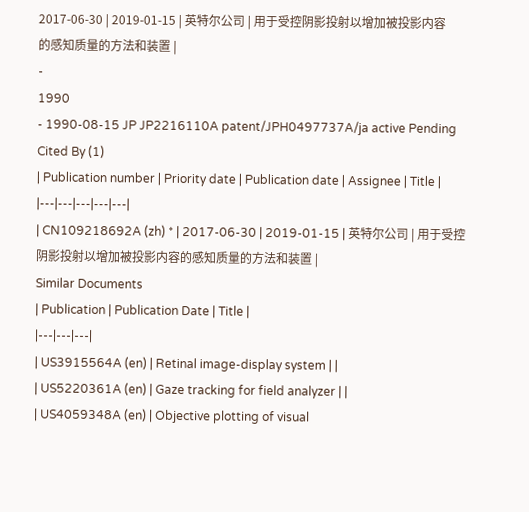2017-06-30 | 2019-01-15 | 英特尔公司 | 用于受控阴影投射以增加被投影内容的感知质量的方法和装置 |
-
1990
- 1990-08-15 JP JP2216110A patent/JPH0497737A/ja active Pending
Cited By (1)
| Publication number | Priority date | Publication date | Assignee | Title |
|---|---|---|---|---|
| CN109218692A (zh) * | 2017-06-30 | 2019-01-15 | 英特尔公司 | 用于受控阴影投射以增加被投影内容的感知质量的方法和装置 |
Similar Documents
| Publication | Publication Date | Title |
|---|---|---|
| US3915564A (en) | Retinal image-display system | |
| US5220361A (en) | Gaze tracking for field analyzer | |
| US4059348A (en) | Objective plotting of visual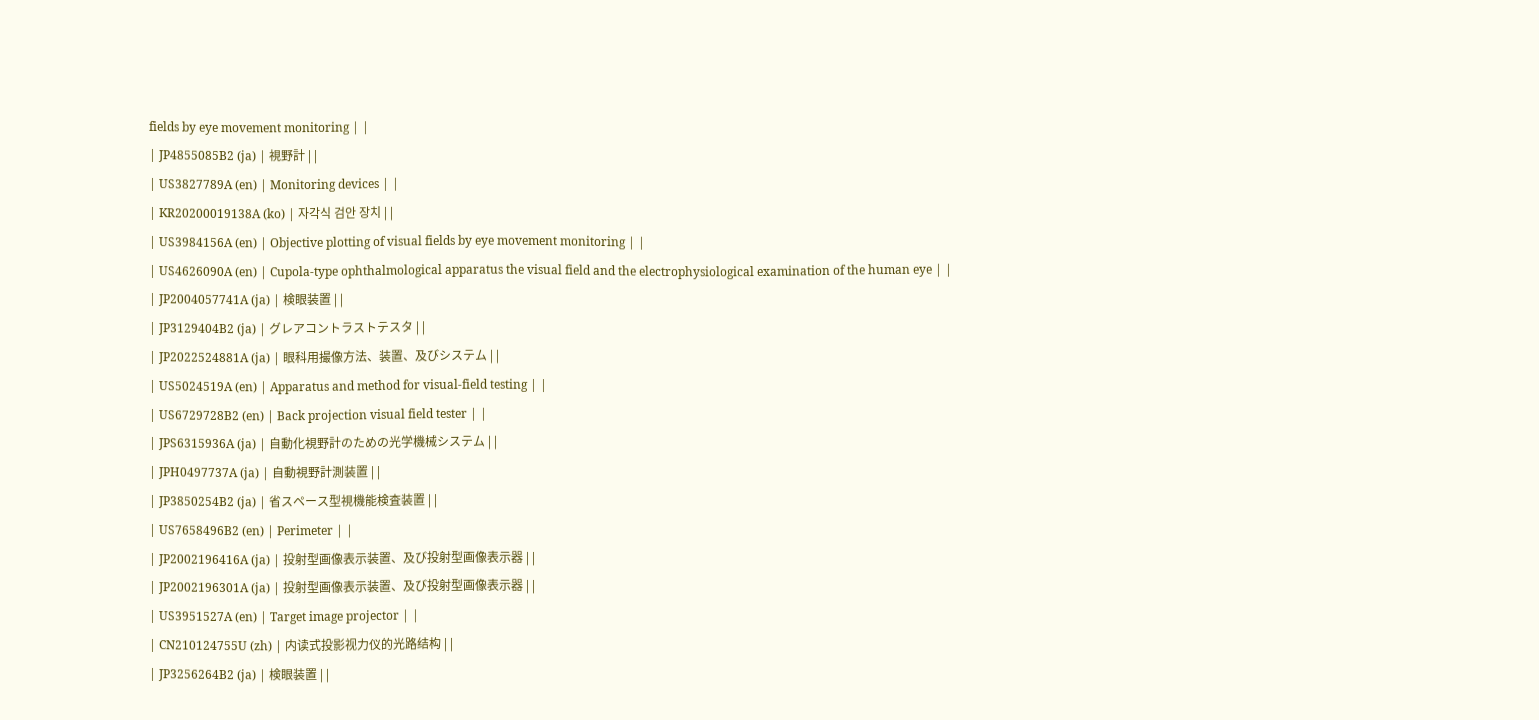fields by eye movement monitoring | |
| JP4855085B2 (ja) | 視野計 | |
| US3827789A (en) | Monitoring devices | |
| KR20200019138A (ko) | 자각식 검안 장치 | |
| US3984156A (en) | Objective plotting of visual fields by eye movement monitoring | |
| US4626090A (en) | Cupola-type ophthalmological apparatus the visual field and the electrophysiological examination of the human eye | |
| JP2004057741A (ja) | 検眼装置 | |
| JP3129404B2 (ja) | グレアコントラストテスタ | |
| JP2022524881A (ja) | 眼科用撮像方法、装置、及びシステム | |
| US5024519A (en) | Apparatus and method for visual-field testing | |
| US6729728B2 (en) | Back projection visual field tester | |
| JPS6315936A (ja) | 自動化視野計のための光学機械システム | |
| JPH0497737A (ja) | 自動視野計測装置 | |
| JP3850254B2 (ja) | 省スペース型視機能検査装置 | |
| US7658496B2 (en) | Perimeter | |
| JP2002196416A (ja) | 投射型画像表示装置、及び投射型画像表示器 | |
| JP2002196301A (ja) | 投射型画像表示装置、及び投射型画像表示器 | |
| US3951527A (en) | Target image projector | |
| CN210124755U (zh) | 内读式投影视力仪的光路结构 | |
| JP3256264B2 (ja) | 検眼装置 | |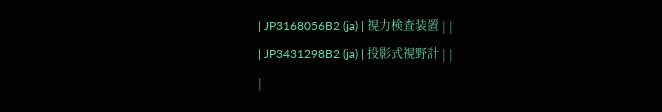| JP3168056B2 (ja) | 視力検査装置 | |
| JP3431298B2 (ja) | 投影式視野計 | |
|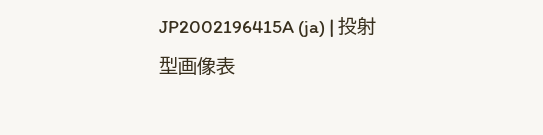JP2002196415A (ja) | 投射型画像表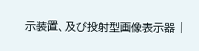示装置、及び投射型画像表示器 |